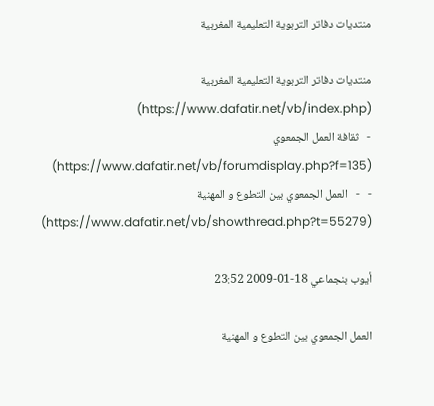منتديات دفاتر التربوية التعليمية المغربية

منتديات دفاتر التربوية التعليمية المغربية (https://www.dafatir.net/vb/index.php)
-   ثقافة العمل الجمعوي (https://www.dafatir.net/vb/forumdisplay.php?f=135)
-   -   العمل الجمعوي بين التطوع و المهنية (https://www.dafatir.net/vb/showthread.php?t=55279)

أيوب بنجماعي 18-01-2009 23:52

العمل الجمعوي بين التطوع و المهنية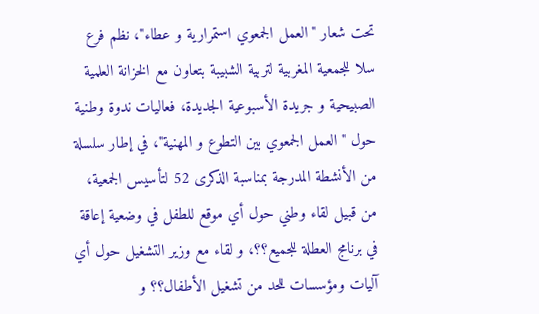تحت شعار "العمل الجمعوي استمرارية و عطاء"، نظم فرع سلا للجمعية المغربية لتربية الشبيبة بتعاون مع الخزانة العلمية الصبيحية و جريدة الأسبوعية الجديدة، فعاليات ندوة وطنية حول "العمل الجمعوي بين التطوع و المهنية"، في إطار سلسلة من الأنشطة المدرجة بمناسبة الذكرى 52 لتأسيس الجمعية، من قبيل لقاء وطني حول أي موقع للطفل في وضعية إعاقة في برنامج العطلة للجميع؟؟، و لقاء مع وزير التشغيل حول أي آليات ومؤسسات للحد من تشغيل الأطفال؟؟ و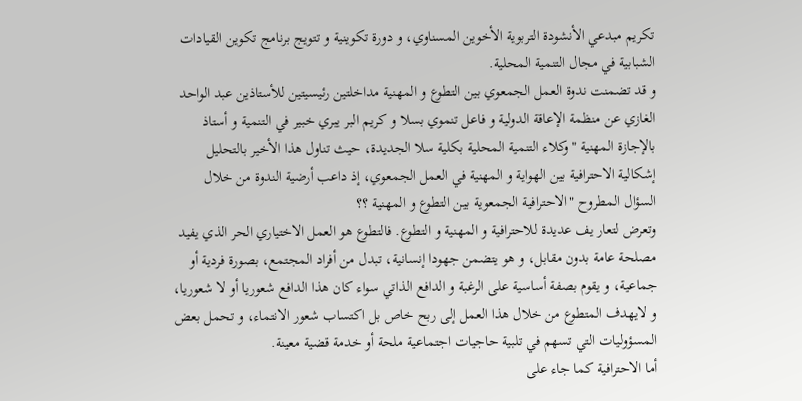تكريم مبدعي الأنشودة التربوية الأخوين المسناوي، و دورة تكوينية و تتويج برنامج تكوين القيادات الشبابية في مجال التنمية المحلية.
و قد تضمنت ندوة العمل الجمعوي بين التطوع و المهنية مداخلتين رئيسيتين للأستاذين عبد الواحد الغازي عن منظمة الإعاقة الدولية و فاعل تنموي بسلا و كريم البر يبري خبير في التنمية و أستاذ بالإجازة المهنية "وكلاء التنمية المحلية بكلية سلا الجديدة، حيث تناول هذا الأخير بالتحليل إشكالية الاحترافية بين الهواية و المهنية في العمل الجمعوي، إذ داعب أرضية الندوة من خلال السؤال المطروح "الاحترافية الجمعوية بين التطوع و المهنية ؟؟
وتعرض لتعار يف عديدة للاحترافية و المهنية و التطوع. فالتطوع هو العمل الاختياري الحر الذي يفيد مصلحة عامة بدون مقابل، و هو يتضمن جهودا إنسانية، تبدل من أفراد المجتمع، بصورة فردية أو جماعية، و يقوم بصفة أساسية على الرغبة و الدافع الذاتي سواء كان هذا الدافع شعوريا أو لا شعوريا، و لايهدف المتطوع من خلال هذا العمل إلى ربح خاص بل اكتساب شعور الانتماء، و تحمل بعض المسؤوليات التي تسهم في تلبية حاجيات اجتماعية ملحة أو خدمة قضية معينة.
أما الاحترافية كما جاء على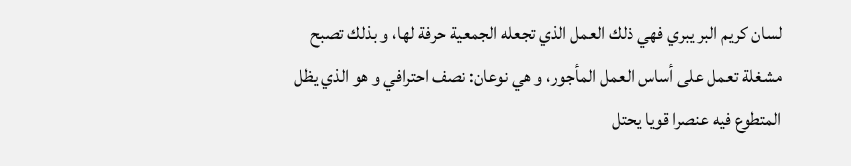لسان كريم البر يبري فهي ذلك العمل الذي تجعله الجمعية حرفة لها، و بذلك تصبح مشغلة تعمل على أساس العمل المأجور، و هي نوعان: نصف احترافي و هو الذي يظل المتطوع فيه عنصرا قويا يحتل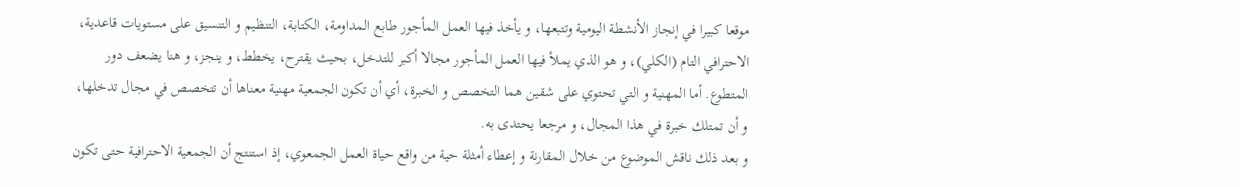موقعا كبيرا في إنجاز الأنشطة اليومية وتتبعها، و يأخذ فيها العمل المأجور طابع المداومة، الكتابة، التنظيم و التنسيق على مستويات قاعدية، الاحترافي التام (الكلي)، و هو الذي يملأ فيها العمل المأجور مجالا أكبر للتدخل، بحيث يقترح، يخطط، و ينجز، و هنا يضعف دور المتطوع. أما المهنية و التي تحتوي على شقين هما التخصص و الخبرة، أي أن تكون الجمعية مهنية معناها أن تتخصص في مجال تدخلها، و أن تمتلك خبرة في هذا المجال، و مرجعا يحتدى به.
و بعد ذلك ناقش الموضوع من خلال المقارنة و إعطاء أمثلة حية من واقع حياة العمل الجمعوي، إذ استنتج أن الجمعية الاحترافية حتى تكون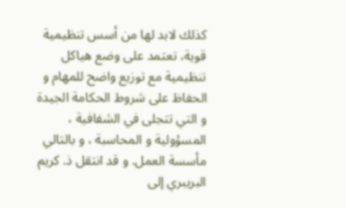كذلك لابد لها من أسس تنظيمية قوية، تعتمد على وضع هياكل تنظيمية مع توزيع واضح للمهام و الحفاظ على شروط الحكامة الجيدة و التي تتجلى في الشفافية ، المسؤولية و المحاسبة ، و بالتالي مأسسة العمل. و قد انتقل ذ. كريم البريبري إلى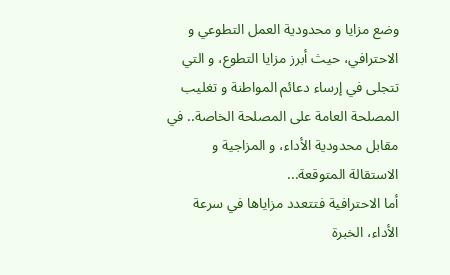وضع مزايا و محدودية العمل التطوعي و الاحترافي، حيث أبرز مزايا التطوع، و التي تتجلى في إرساء دعائم المواطنة و تغليب المصلحة العامة على المصلحة الخاصة.. في مقابل محدودية الأداء، و المزاجية و الاستقالة المتوقعة...
أما الاحترافية فتتعدد مزاياها في سرعة الأداء، الخبرة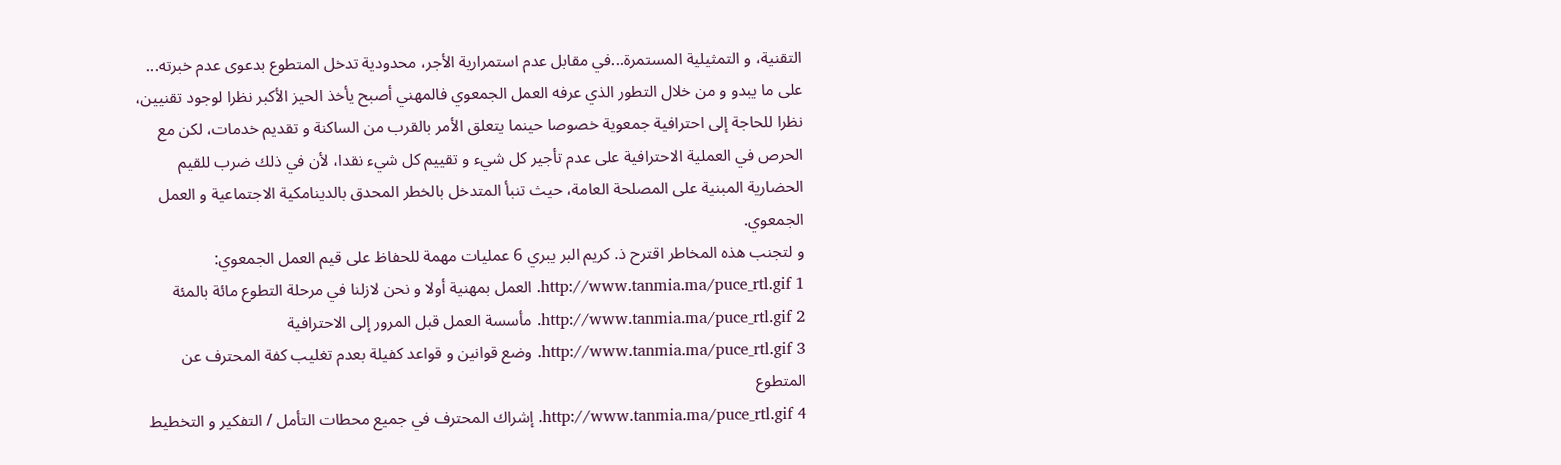التقنية، و التمثيلية المستمرة...في مقابل عدم استمرارية الأجر، محدودية تدخل المتطوع بدعوى عدم خبرته...
على ما يبدو و من خلال التطور الذي عرفه العمل الجمعوي فالمهني أصبح يأخذ الحيز الأكبر نظرا لوجود تقنيين، نظرا للحاجة إلى احترافية جمعوية خصوصا حينما يتعلق الأمر بالقرب من الساكنة و تقديم خدمات، لكن مع الحرص في العملية الاحترافية على عدم تأجير كل شيء و تقييم كل شيء نقدا، لأن في ذلك ضرب للقيم الحضارية المبنية على المصلحة العامة، حيث تنبأ المتدخل بالخطر المحدق بالدينامكية الاجتماعية و العمل الجمعوي.
و لتجنب هذه المخاطر اقترح ذ. كريم البر يبري 6 عمليات مهمة للحفاظ على قيم العمل الجمعوي:
http://www.tanmia.ma/puce_rtl.gif 1. العمل بمهنية أولا و نحن لازلنا في مرحلة التطوع مائة بالمئة
http://www.tanmia.ma/puce_rtl.gif 2. مأسسة العمل قبل المرور إلى الاحترافية
http://www.tanmia.ma/puce_rtl.gif 3. وضع قوانين و قواعد كفيلة بعدم تغليب كفة المحترف عن المتطوع
http://www.tanmia.ma/puce_rtl.gif 4. إشراك المحترف في جميع محطات التأمل / التفكير و التخطيط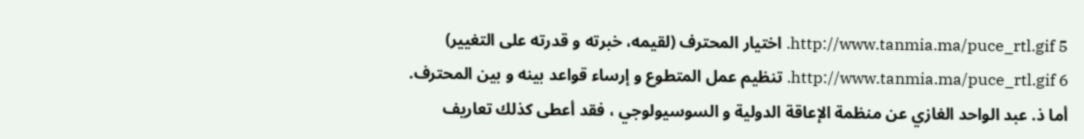http://www.tanmia.ma/puce_rtl.gif 5. اختيار المحترف (لقيمه، خبرته و قدرته على التغيير)
http://www.tanmia.ma/puce_rtl.gif 6. تنظيم عمل المتطوع و إرساء قواعد بينه و بين المحترف.
أما ذ. عبد الواحد الغازي عن منظمة الإعاقة الدولية و السوسيولوجي ، فقد أعطى كذلك تعاريف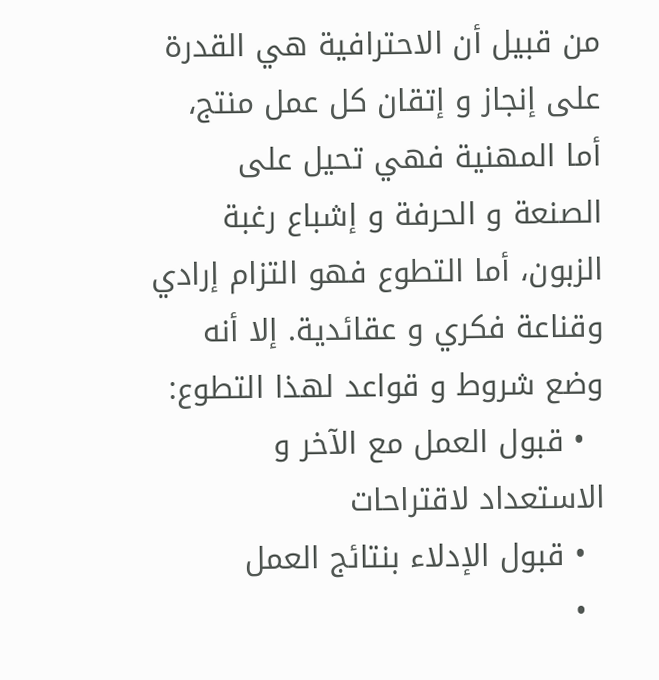من قبيل أن الاحترافية هي القدرة على إنجاز و إتقان كل عمل منتج، أما المهنية فهي تحيل على الصنعة و الحرفة و إشباع رغبة الزبون، أما التطوع فهو التزام إرادي وقناعة فكري و عقائدية. إلا أنه وضع شروط و قواعد لهذا التطوع:
  • قبول العمل مع الآخر و الاستعداد لاقتراحات
  • قبول الإدلاء بنتائج العمل
  •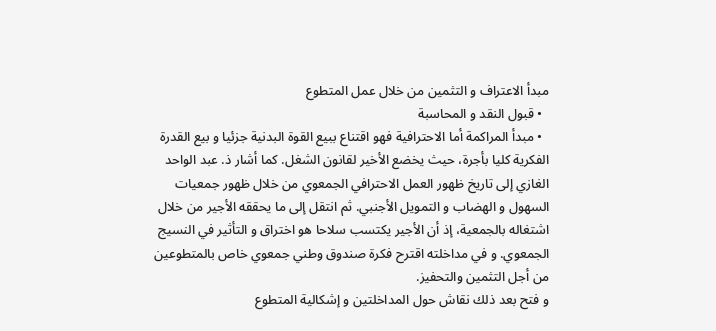مبدأ الاعتراف و التثمين من خلال عمل المتطوع
  • قبول النقد و المحاسبة
  • مبدأ المراكمة أما الاحترافية فهو اقتناع ببيع القوة البدنية جزئيا و بيع القدرة الفكرية كليا بأجرة، حيث يخضع الأخير لقانون الشغل. كما أشار ذ. عبد الواحد الغازي إلى تاريخ ظهور العمل الاحترافي الجمعوي من خلال ظهور جمعيات السهول و الهضاب و التمويل الأجنبي. ثم انتقل إلى ما يحققه الأجير من خلال اشتغاله بالجمعية، إذ أن الأجير يكتسب سلاحا هو اختراق و التأثير في النسيج الجمعوي. و في مداخلته اقترح فكرة صندوق وطني جمعوي خاص بالمتطوعين من أجل التثمين والتحفيز.
و فتح بعد ذلك نقاش حول المداخلتين و إشكالية المتطوع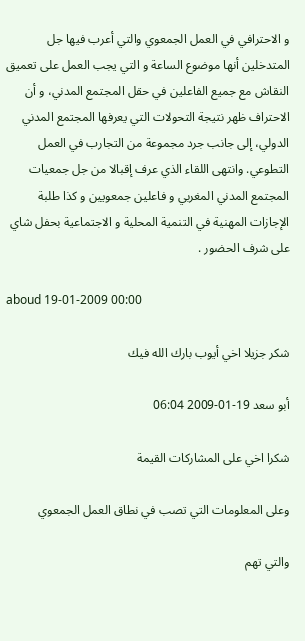و الاحترافي في العمل الجمعوي والتي أعرب فيها جل المتدخلين أنها موضوع الساعة و التي يجب العمل على تعميق النقاش مع جميع الفاعلين في حقل المجتمع المدني، و أن الاحتراف ظهر نتيجة التحولات التي يعرفها المجتمع المدني الدولي، إلى جانب جرد مجموعة من التجارب في العمل التطوعي. وانتهى اللقاء الذي عرف إقبالا من جل جمعيات المجتمع المدني المغربي و فاعلين جمعويين و كذا طلبة الإجازات المهنية في التنمية المحلية و الاجتماعية بحفل شاي على شرف الحضور .

aboud 19-01-2009 00:00

شكر جزيلا اخي أيوب بارك الله فيك

أبو سعد 19-01-2009 06:04

شكرا اخي على المشاركات القيمة

وعلى المعلومات التي تصب في نطاق العمل الجمعوي

والتي تهم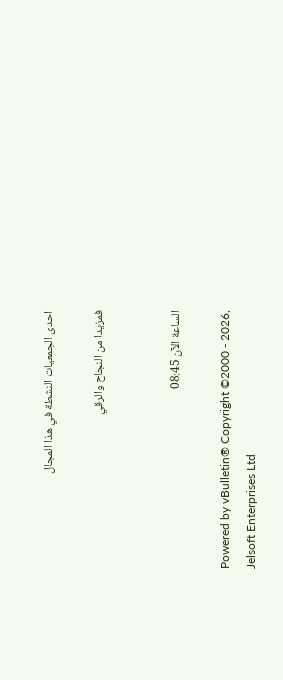احدى الجمعيات النشطة في هذا المجال

فمزيدا من النجاح والرقي


الساعة الآن 08:45

Powered by vBulletin® Copyright ©2000 - 2026, Jelsoft Enterprises Ltd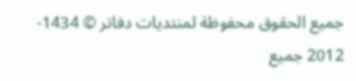جميع الحقوق محفوظة لمنتديات دفاتر © 1434- 2012 جميع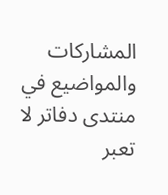المشاركات والمواضيع في منتدى دفاتر لا تعبر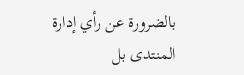بالضرورة عن رأي إدارة المنتدى بل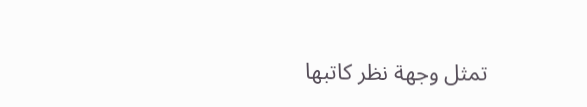تمثل وجهة نظر كاتبها